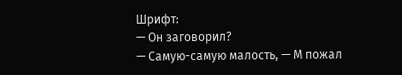Шрифт:
— Он заговорил?
— Самую-самую малость, — М пожал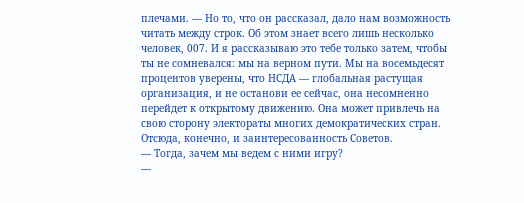плечами. — Но то, что он рассказал, дало нам возможность читать между строк. Об этом знает всего лишь несколько человек, 007. И я рассказываю это тебе только затем, чтобы ты не сомневался: мы на верном пути. Мы на восемьдесят процентов уверены, что НСДА — глобальная растущая организация, и не останови ее сейчас, она несомненно перейдет к открытому движению. Она может привлечь на свою сторону электораты многих демократических стран. Отсюда, конечно, и заинтересованность Советов.
— Тогда, зачем мы ведем с ними игру?
—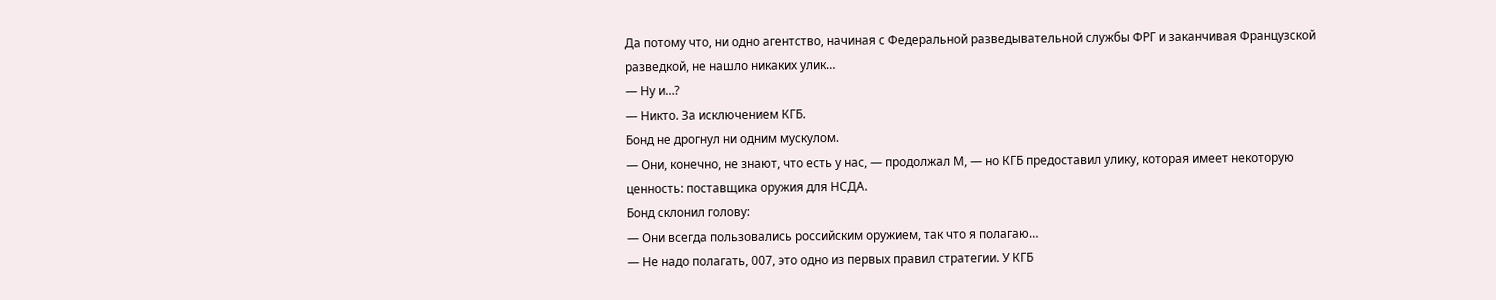Да потому что, ни одно агентство, начиная с Федеральной разведывательной службы ФРГ и заканчивая Французской разведкой, не нашло никаких улик…
— Ну и…?
— Никто. За исключением КГБ.
Бонд не дрогнул ни одним мускулом.
— Они, конечно, не знают, что есть у нас, — продолжал М, — но КГБ предоставил улику, которая имеет некоторую ценность: поставщика оружия для НСДА.
Бонд склонил голову:
— Они всегда пользовались российским оружием, так что я полагаю…
— Не надо полагать, 007, это одно из первых правил стратегии. У КГБ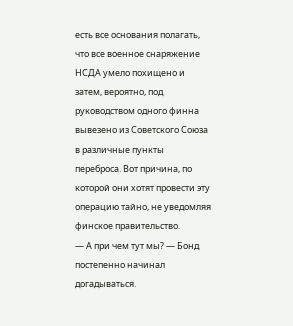есть все основания полагать, что все военное снаряжение НСДА умело похищено и затем, вероятно, под руководством одного финна вывезено из Советского Союза в различные пункты переброса. Вот причина, по которой они хотят провести эту операцию тайно, не уведомляя финское правительство.
— А при чем тут мы? — Бонд постепенно начинал догадываться.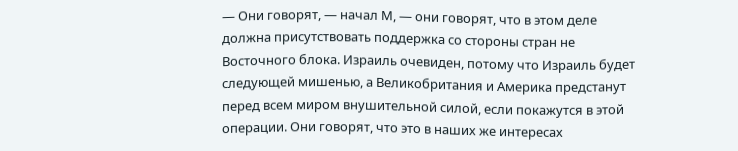— Они говорят, — начал М, — они говорят, что в этом деле должна присутствовать поддержка со стороны стран не Восточного блока. Израиль очевиден, потому что Израиль будет следующей мишенью, а Великобритания и Америка предстанут перед всем миром внушительной силой, если покажутся в этой операции. Они говорят, что это в наших же интересах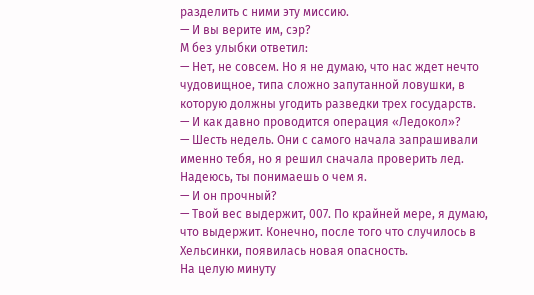разделить с ними эту миссию.
— И вы верите им, сэр?
М без улыбки ответил:
— Нет, не совсем. Но я не думаю, что нас ждет нечто чудовищное, типа сложно запутанной ловушки, в которую должны угодить разведки трех государств.
— И как давно проводится операция «Ледокол»?
— Шесть недель. Они с самого начала запрашивали именно тебя, но я решил сначала проверить лед. Надеюсь, ты понимаешь о чем я.
— И он прочный?
— Твой вес выдержит, 007. По крайней мере, я думаю, что выдержит. Конечно, после того что случилось в Хельсинки, появилась новая опасность.
На целую минуту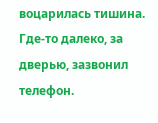воцарилась тишина. Где-то далеко, за дверью, зазвонил телефон.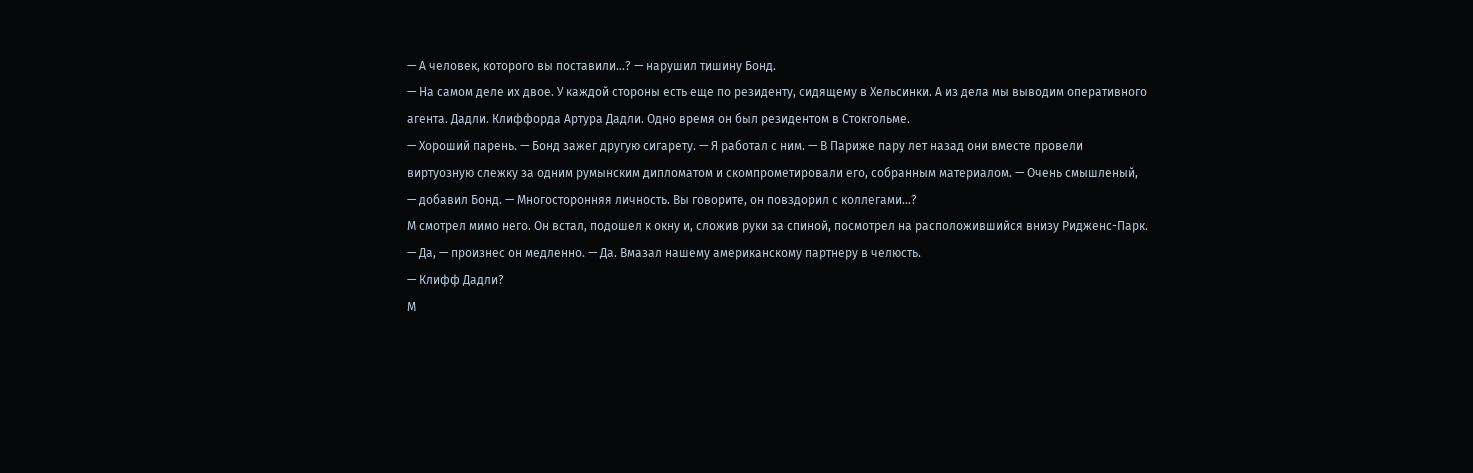— А человек, которого вы поставили…? — нарушил тишину Бонд.
— На самом деле их двое. У каждой стороны есть еще по резиденту, сидящему в Хельсинки. А из дела мы выводим оперативного агента. Дадли. Клиффорда Артура Дадли. Одно время он был резидентом в Стокгольме.
— Хороший парень. — Бонд зажег другую сигарету. — Я работал с ним. — В Париже пару лет назад они вместе провели виртуозную слежку за одним румынским дипломатом и скомпрометировали его, собранным материалом. — Очень смышленый, — добавил Бонд. — Многосторонняя личность. Вы говорите, он повздорил с коллегами…?
М смотрел мимо него. Он встал, подошел к окну и, сложив руки за спиной, посмотрел на расположившийся внизу Ридженс-Парк.
— Да, — произнес он медленно. — Да. Вмазал нашему американскому партнеру в челюсть.
— Клифф Дадли?
М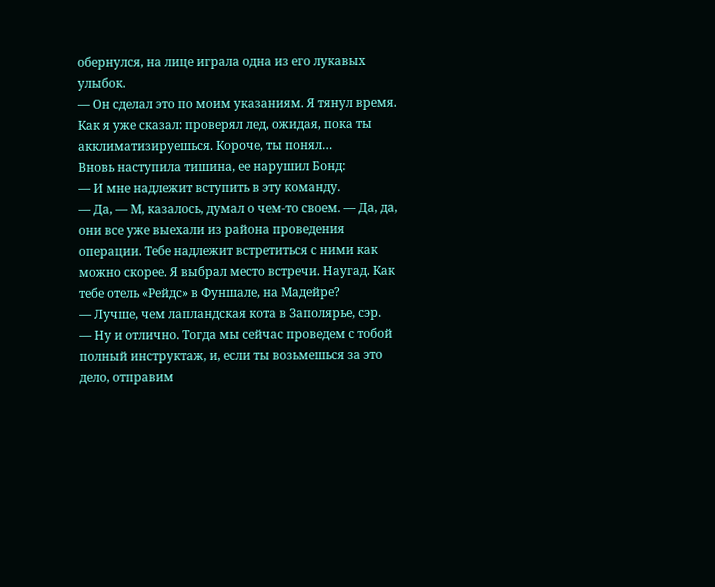обернулся, на лице играла одна из его лукавых улыбок.
— Он сделал это по моим указаниям. Я тянул время. Как я уже сказал: проверял лед, ожидая, пока ты акклиматизируешься. Короче, ты понял…
Вновь наступила тишина, ее нарушил Бонд:
— И мне надлежит вступить в эту команду.
— Да, — М, казалось, думал о чем-то своем. — Да, да, они все уже выехали из района проведения операции. Тебе надлежит встретиться с ними как можно скорее. Я выбрал место встречи. Наугад. Как тебе отель «Рейдс» в Фуншале, на Мадейре?
— Лучше, чем лапландская кота в Заполярье, сэр.
— Ну и отлично. Тогда мы сейчас проведем с тобой полный инструктаж, и, если ты возьмешься за это дело, отправим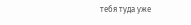тебя туда уже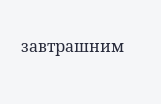завтрашним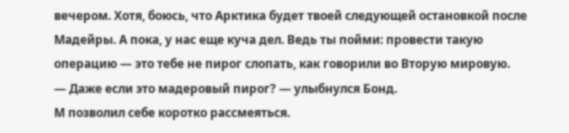вечером. Хотя, боюсь, что Арктика будет твоей следующей остановкой после Мадейры. А пока, у нас еще куча дел. Ведь ты пойми: провести такую операцию — это тебе не пирог слопать, как говорили во Вторую мировую.
— Даже если это мадеровый пирог? — улыбнулся Бонд.
М позволил себе коротко рассмеяться.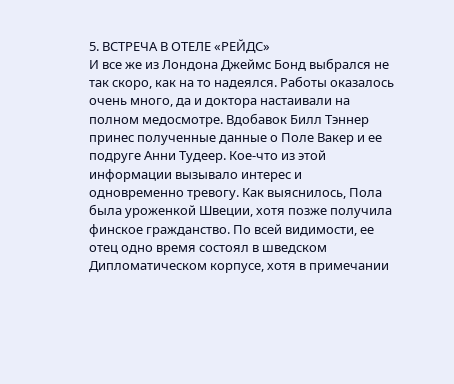5. ВСТРЕЧА В ОТЕЛЕ «РЕЙДС»
И все же из Лондона Джеймс Бонд выбрался не так скоро, как на то надеялся. Работы оказалось очень много, да и доктора настаивали на полном медосмотре. Вдобавок Билл Тэннер принес полученные данные о Поле Вакер и ее подруге Анни Тудеер. Кое-что из этой информации вызывало интерес и одновременно тревогу. Как выяснилось, Пола была уроженкой Швеции, хотя позже получила финское гражданство. По всей видимости, ее отец одно время состоял в шведском Дипломатическом корпусе, хотя в примечании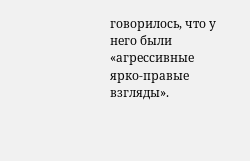говорилось, что у него были «агрессивные ярко-правые взгляды».